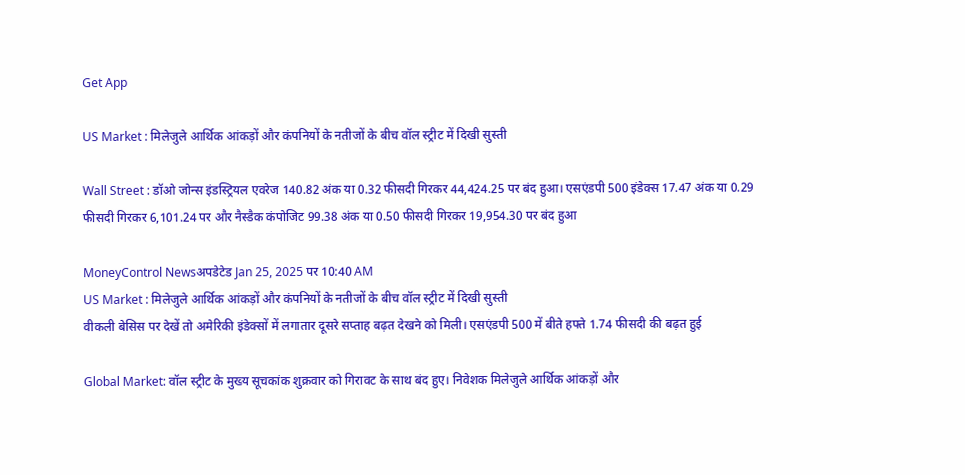Get App

US Market : मिलेजुले आर्थिक आंकड़ों और कंपनियों के नतीजों के बीच वॉल स्ट्रीट में दिखी सुस्ती

Wall Street : डॉओ जोन्स इंडस्ट्रियल एवरेज 140.82 अंक या 0.32 फीसदी गिरकर 44,424.25 पर बंद हुआ। एसएंडपी 500 इंडेक्स 17.47 अंक या 0.29 फीसदी गिरकर 6,101.24 पर और नैस्डैक कंपोजिट 99.38 अंक या 0.50 फीसदी गिरकर 19,954.30 पर बंद हुआ

MoneyControl Newsअपडेटेड Jan 25, 2025 पर 10:40 AM
US Market : मिलेजुले आर्थिक आंकड़ों और कंपनियों के नतीजों के बीच वॉल स्ट्रीट में दिखी सुस्ती
वीकली बेसिस पर देखें तो अमेरिकी इंडेक्सों में लगातार दूसरे सप्ताह बढ़त देखने को मिली। एसएंडपी 500 में बीते हफ्ते 1.74 फीसदी की बढ़त हुई

Global Market: वॉल स्ट्रीट के मुख्य सूचकांक शुक्रवार को गिरावट के साथ बंद हुए। निवेशक मिलेजुले आर्थिक आंकड़ों और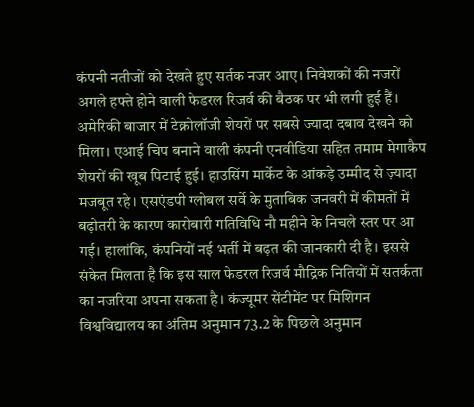कंपनी नतीजों को देखते हुए सर्तक नजर आए। निवेशकों की नजरों अगले हफ्ते होने वाली फेडरल रिजर्व की बैठक पर भी लगी हुई हैं। अमेरिकी बाजार में टेक्नोलॉजी शेयरों पर सबसे ज्यादा दबाव देखने को मिला। एआई चिप बनाने वाली कंपनी एनवीडिया सहित तमाम मेगाकैप शेयरों की खूब पिटाई हुई। हाउसिंग मार्केट के आंकड़े उम्मीद से ज़्यादा मजबूत रहे। एसएंडपी ग्लोबल सर्वे के मुताबिक जनवरी में कीमतों में बढ़ोतरी के कारण कारोबारी गतिविधि नौ महीने के निचले स्तर पर आ गई। हालांकि, कंपनियों नई भर्ती में बढ़त की जानकारी दी है। इससे संकेत मिलता है कि इस साल फेडरल रिजर्व मौद्रिक नितियों में सतर्कता का नजरिया अपना सकता है। कंज्यूमर सेंटीमेंट पर मिशिगन विश्वविद्यालय का अंतिम अनुमान 73.2 के पिछले अनुमान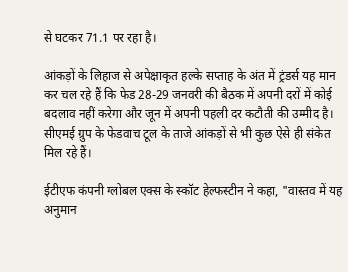से घटकर 71.1 पर रहा है।

आंकड़ों के लिहाज से अपेक्षाकृत हल्के सप्ताह के अंत में ट्रंडर्स यह मान कर चल रहे हैं कि फेड 28-29 जनवरी की बैठक में अपनी दरों में कोई बदलाव नहीं करेगा और जून में अपनी पहली दर कटौती की उम्मीद है। सीएमई ग्रुप के फेडवाच टूल के ताजे आंकड़ों से भी कुछ ऐसे ही संकेत मिल रहे हैं।

ईटीएफ कंपनी ग्लोबल एक्स के स्कॉट हेल्फस्टीन ने कहा, "वास्तव में यह अनुमान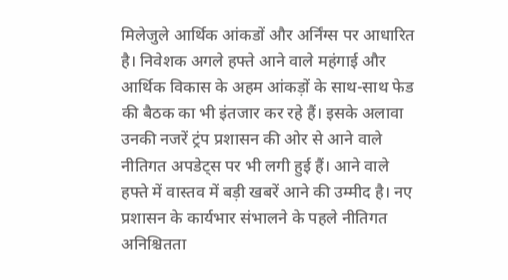मिलेजुले आर्थिक आंकडों और अर्निंग्स पर आधारित है। निवेशक अगले हफ्ते आने वाले महंगाई और आर्थिक विकास के अहम आंकड़ों के साथ-साथ फेड की बैठक का भी इंतजार कर रहे हैं। इसके अलावा उनकी नजरें ट्रंप प्रशासन की ओर से आने वाले नीतिगत अपडेट्स पर भी लगी हुई हैं। आने वाले हफ्ते में वास्तव में बड़ी खबरें आने की उम्मीद है। नए प्रशासन के कार्यभार संभालने के पहले नीतिगत अनिश्चितता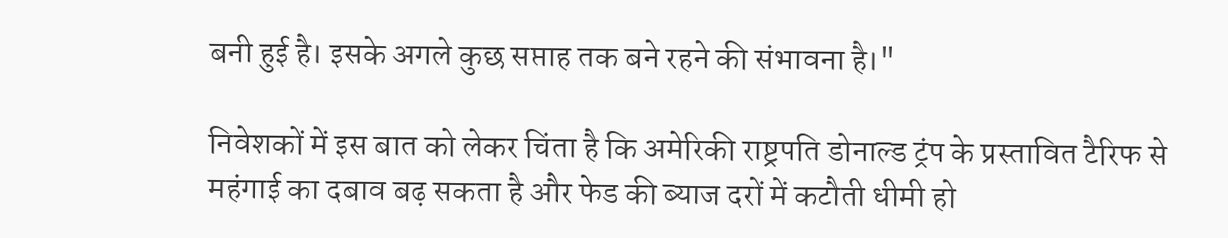बनी हुई है। इसके अगले कुछ सप्ताह तक बने रहने की संभावना है।"

निवेशकों में इस बात को लेकर चिंता है कि अमेरिकी राष्ट्रपति डोनाल्ड ट्रंप के प्रस्तावित टैरिफ से महंगाई का दबाव बढ़ सकता है और फेड की ब्याज दरों में कटौती धीमी हो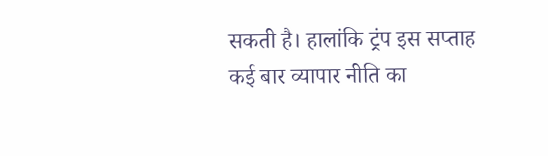सकती है। हालांकि ट्रंप इस सप्ताह कई बार व्यापार नीति का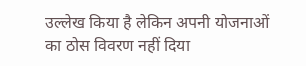उल्लेख किया है लेकिन अपनी योजनाओं का ठोस विवरण नहीं दिया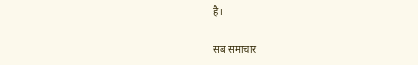है।

सब समाचार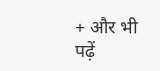+ और भी पढ़ें